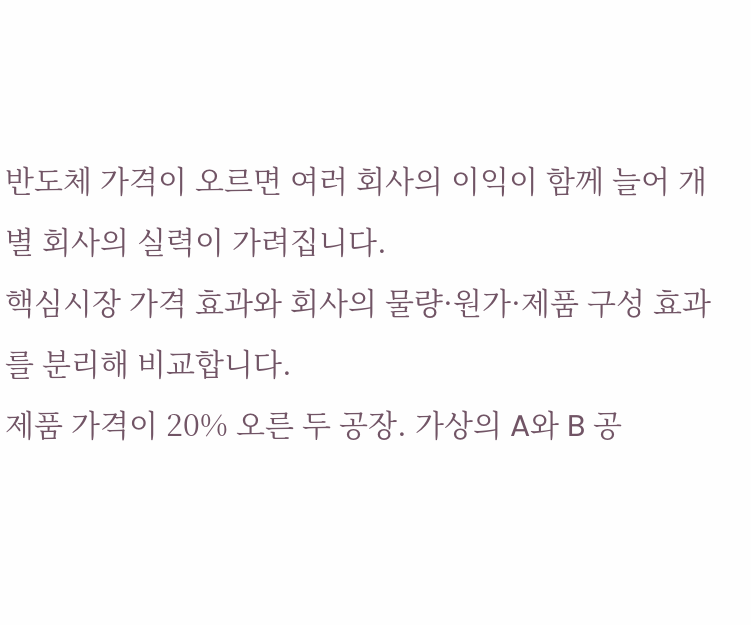반도체 가격이 오르면 여러 회사의 이익이 함께 늘어 개별 회사의 실력이 가려집니다.
핵심시장 가격 효과와 회사의 물량·원가·제품 구성 효과를 분리해 비교합니다.
제품 가격이 20% 오른 두 공장. 가상의 A와 B 공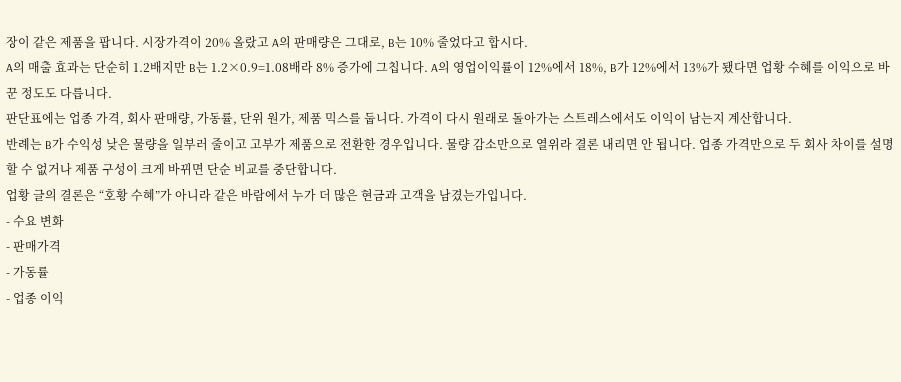장이 같은 제품을 팝니다. 시장가격이 20% 올랐고 A의 판매량은 그대로, B는 10% 줄었다고 합시다.
A의 매출 효과는 단순히 1.2배지만 B는 1.2×0.9=1.08배라 8% 증가에 그칩니다. A의 영업이익률이 12%에서 18%, B가 12%에서 13%가 됐다면 업황 수혜를 이익으로 바꾼 정도도 다릅니다.
판단표에는 업종 가격, 회사 판매량, 가동률, 단위 원가, 제품 믹스를 둡니다. 가격이 다시 원래로 돌아가는 스트레스에서도 이익이 남는지 계산합니다.
반례는 B가 수익성 낮은 물량을 일부러 줄이고 고부가 제품으로 전환한 경우입니다. 물량 감소만으로 열위라 결론 내리면 안 됩니다. 업종 가격만으로 두 회사 차이를 설명할 수 없거나 제품 구성이 크게 바뀌면 단순 비교를 중단합니다.
업황 글의 결론은 “호황 수혜”가 아니라 같은 바람에서 누가 더 많은 현금과 고객을 남겼는가입니다.
- 수요 변화
- 판매가격
- 가동률
- 업종 이익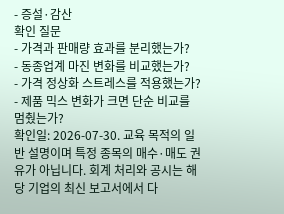- 증설·감산
확인 질문
- 가격과 판매량 효과를 분리했는가?
- 동종업계 마진 변화를 비교했는가?
- 가격 정상화 스트레스를 적용했는가?
- 제품 믹스 변화가 크면 단순 비교를 멈췄는가?
확인일: 2026-07-30. 교육 목적의 일반 설명이며 특정 종목의 매수·매도 권유가 아닙니다. 회계 처리와 공시는 해당 기업의 최신 보고서에서 다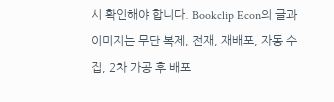시 확인해야 합니다. Bookclip Econ의 글과 이미지는 무단 복제, 전재, 재배포, 자동 수집, 2차 가공 후 배포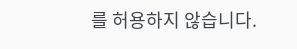를 허용하지 않습니다.